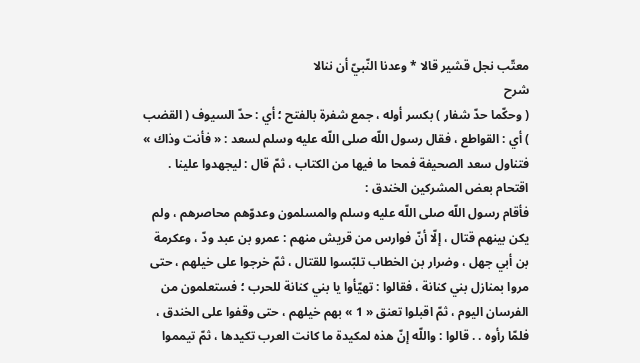معتّب نجل قشير قالا * وعدنا النّبيّ أن ننالا
شرح
( وحكّما حدّ شفار ) بكسر أوله ، جمع شفرة بالفتح ؛ أي : حدّ السيوف ( القضب ) أي : القواطع ، فقال رسول اللّه صلى اللّه عليه وسلم لسعد : « فأنت وذاك » فتناول سعد الصحيفة فمحا ما فيها من الكتاب ، ثمّ قال : ليجهدوا علينا .
اقتحام بعض المشركين الخندق :
فأقام رسول اللّه صلى اللّه عليه وسلم والمسلمون وعدوّهم محاصرهم ، ولم يكن بينهم قتال ، إلّا أنّ فوارس من قريش منهم : عمرو بن عبد ودّ ، وعكرمة بن أبي جهل ، وضرار بن الخطاب تلبّسوا للقتال ، ثمّ خرجوا على خيلهم ، حتى مروا بمنازل بني كنانة ، فقالوا : تهيّأوا يا بني كنانة للحرب ؛ فستعلمون من الفرسان اليوم ، ثمّ اقبلوا تعنق « 1 » بهم خيلهم ، حتى وقفوا على الخندق ، فلمّا رأوه . . قالوا : واللّه إنّ هذه لمكيدة ما كانت العرب تكيدها ، ثمّ تيمموا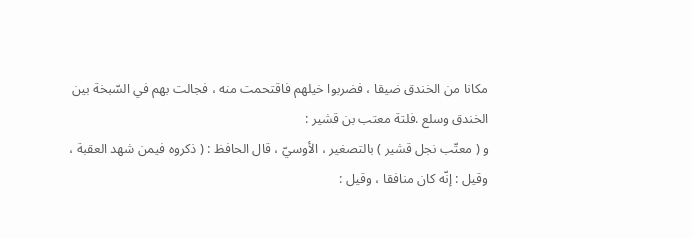مكانا من الخندق ضيقا ، فضربوا خيلهم فاقتحمت منه ، فجالت بهم في السّبخة بين الخندق وسلع .فلتة معتب بن قشير :
و ( معتّب نجل قشير ) بالتصغير ، الأوسيّ ، قال الحافظ : ( ذكروه فيمن شهد العقبة ، وقيل : إنّه كان منافقا ، وقيل :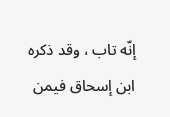إنّه تاب ، وقد ذكره ابن إسحاق فيمن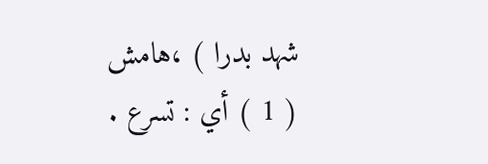شهد بدرا ) ،هامش
( 1 ) أي : تسرع .